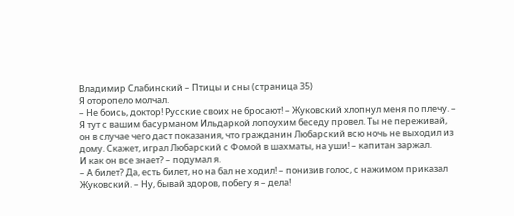Владимир Слабинский – Птицы и сны (страница 35)
Я оторопело молчал.
– Не боись, доктор! Русские своих не бросают! – Жуковский хлопнул меня по плечу. – Я тут с вашим басурманом Ильдаркой лопоухим беседу провел. Ты не переживай, он в случае чего даст показания, что гражданин Любарский всю ночь не выходил из дому. Скажет, играл Любарский с Фомой в шахматы, на уши! – капитан заржал.
И как он все знает? – подумал я.
– А билет? Да, есть билет, но на бал не ходил! – понизив голос, с нажимом приказал Жуковский. – Ну, бывай здоров, побегу я – дела!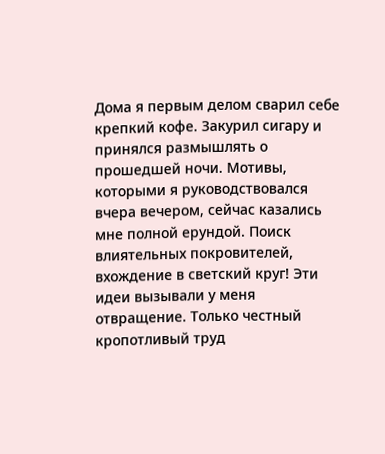Дома я первым делом сварил себе крепкий кофе. Закурил сигару и принялся размышлять о прошедшей ночи. Мотивы, которыми я руководствовался вчера вечером, сейчас казались мне полной ерундой. Поиск влиятельных покровителей, вхождение в светский круг! Эти идеи вызывали у меня отвращение. Только честный кропотливый труд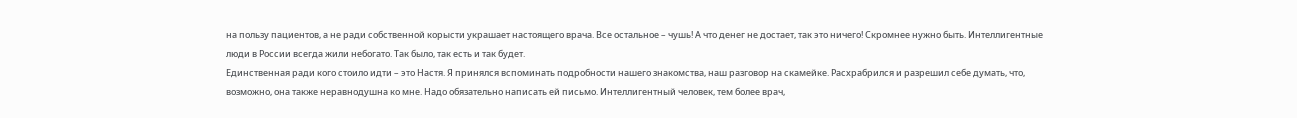на пользу пациентов, а не ради собственной корысти украшает настоящего врача. Все остальное – чушь! А что денег не достает, так это ничего! Скромнее нужно быть. Интеллигентные люди в России всегда жили небогато. Так было, так есть и так будет.
Единственная ради кого стоило идти – это Настя. Я принялся вспоминать подробности нашего знакомства, наш разговор на скамейке. Расхрабрился и разрешил себе думать, что, возможно, она также неравнодушна ко мне. Надо обязательно написать ей письмо. Интеллигентный человек, тем более врач,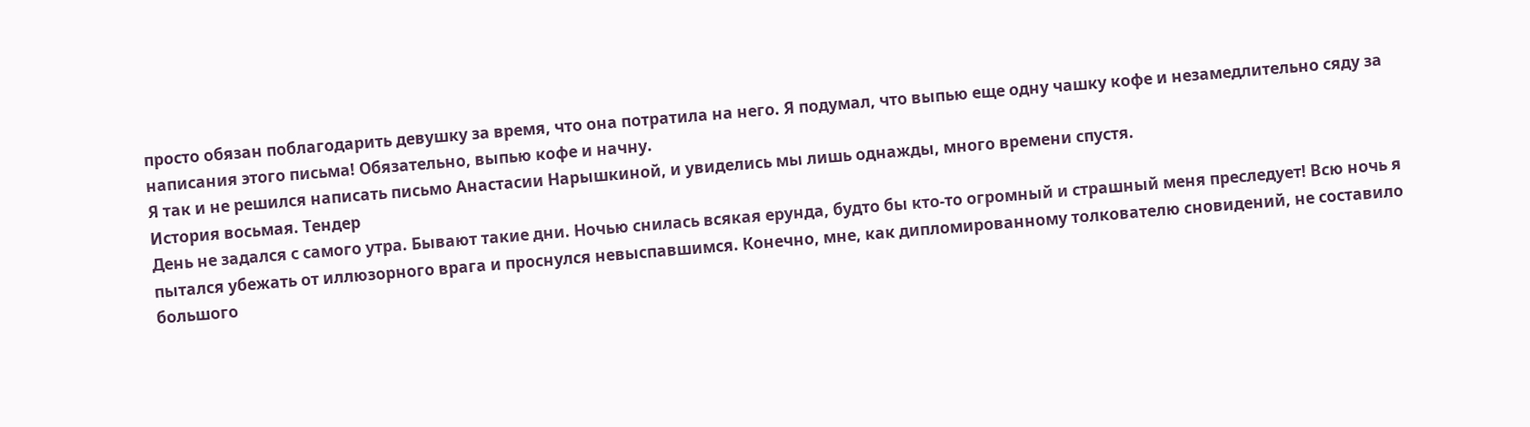просто обязан поблагодарить девушку за время, что она потратила на него. Я подумал, что выпью еще одну чашку кофе и незамедлительно сяду за написания этого письма! Обязательно, выпью кофе и начну.
Я так и не решился написать письмо Анастасии Нарышкиной, и увиделись мы лишь однажды, много времени спустя.
История восьмая. Тендер
День не задался с самого утра. Бывают такие дни. Ночью снилась всякая ерунда, будто бы кто-то огромный и страшный меня преследует! Всю ночь я пытался убежать от иллюзорного врага и проснулся невыспавшимся. Конечно, мне, как дипломированному толкователю сновидений, не составило большого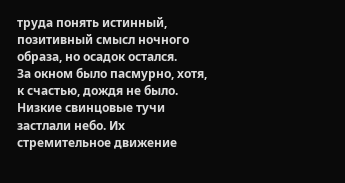труда понять истинный, позитивный смысл ночного образа, но осадок остался.
За окном было пасмурно, хотя, к счастью, дождя не было. Низкие свинцовые тучи застлали небо. Их стремительное движение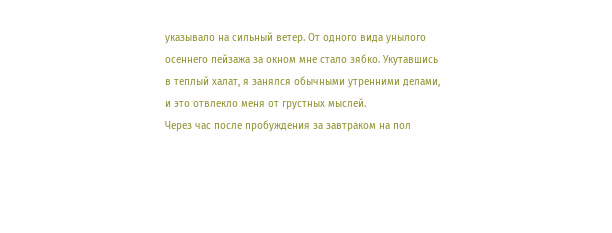указывало на сильный ветер. От одного вида унылого осеннего пейзажа за окном мне стало зябко. Укутавшись в теплый халат, я занялся обычными утренними делами, и это отвлекло меня от грустных мыслей.
Через час после пробуждения за завтраком на пол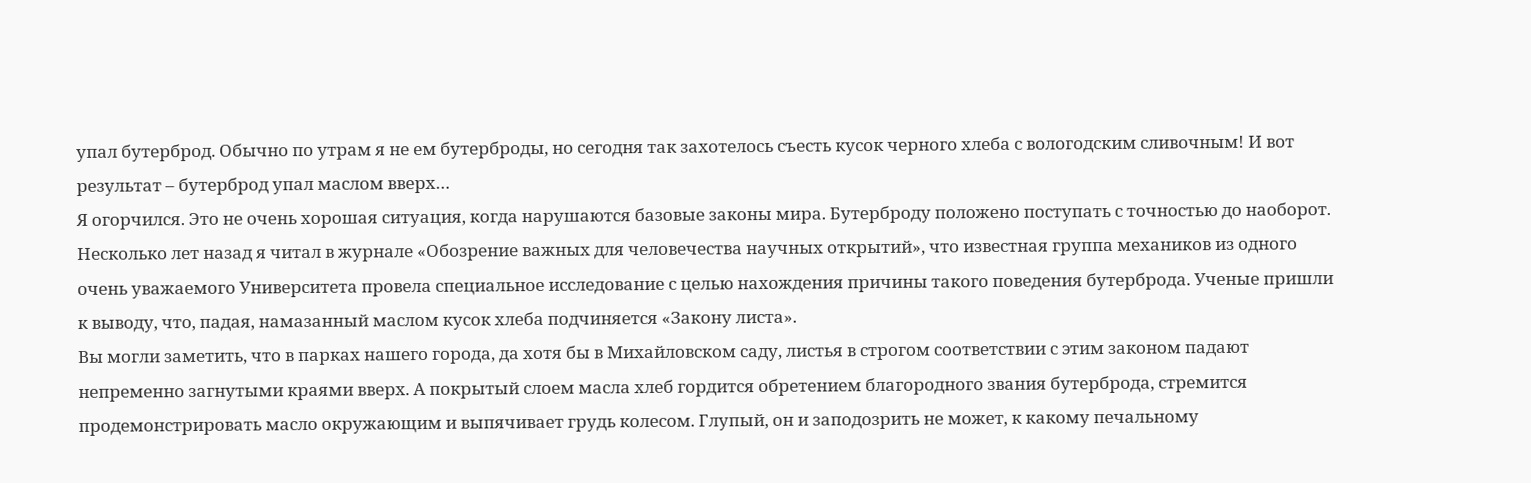упал бутерброд. Обычно по утрам я не ем бутерброды, но сегодня так захотелось съесть кусок черного хлеба с вологодским сливочным! И вот результат – бутерброд упал маслом вверх…
Я огорчился. Это не очень хорошая ситуация, когда нарушаются базовые законы мира. Бутерброду положено поступать с точностью до наоборот.
Несколько лет назад я читал в журнале «Обозрение важных для человечества научных открытий», что известная группа механиков из одного очень уважаемого Университета провела специальное исследование с целью нахождения причины такого поведения бутерброда. Ученые пришли к выводу, что, падая, намазанный маслом кусок хлеба подчиняется «Закону листа».
Вы могли заметить, что в парках нашего города, да хотя бы в Михайловском саду, листья в строгом соответствии с этим законом падают непременно загнутыми краями вверх. А покрытый слоем масла хлеб гордится обретением благородного звания бутерброда, стремится продемонстрировать масло окружающим и выпячивает грудь колесом. Глупый, он и заподозрить не может, к какому печальному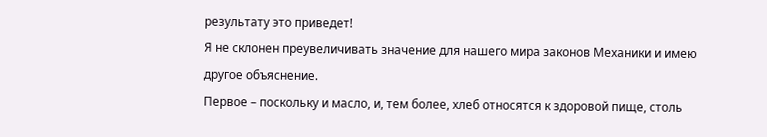результату это приведет!
Я не склонен преувеличивать значение для нашего мира законов Механики и имею другое объяснение.
Первое – поскольку и масло, и, тем более, хлеб относятся к здоровой пище, столь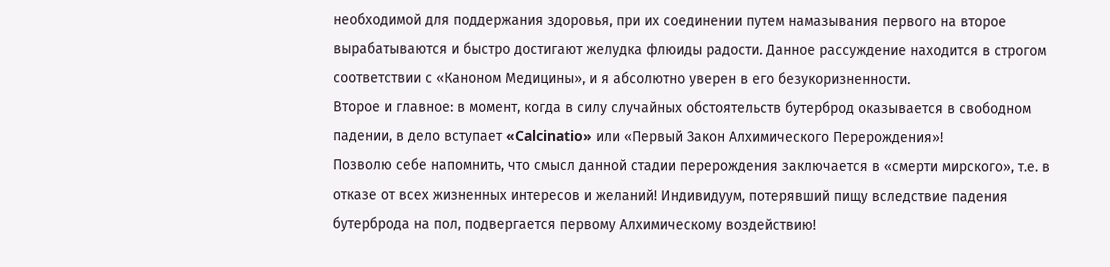необходимой для поддержания здоровья, при их соединении путем намазывания первого на второе вырабатываются и быстро достигают желудка флюиды радости. Данное рассуждение находится в строгом соответствии с «Каноном Медицины», и я абсолютно уверен в его безукоризненности.
Второе и главное: в момент, когда в силу случайных обстоятельств бутерброд оказывается в свободном падении, в дело вступает «Calcinatio» или «Первый Закон Алхимического Перерождения»!
Позволю себе напомнить, что смысл данной стадии перерождения заключается в «смерти мирского», т.е. в отказе от всех жизненных интересов и желаний! Индивидуум, потерявший пищу вследствие падения бутерброда на пол, подвергается первому Алхимическому воздействию!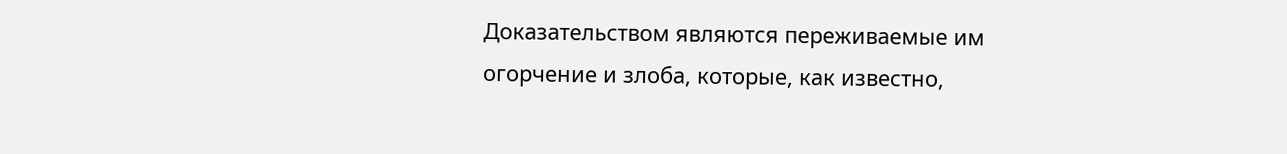Доказательством являются переживаемые им огорчение и злоба, которые, как известно,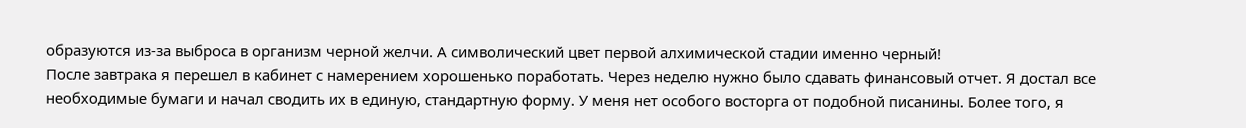образуются из-за выброса в организм черной желчи. А символический цвет первой алхимической стадии именно черный!
После завтрака я перешел в кабинет с намерением хорошенько поработать. Через неделю нужно было сдавать финансовый отчет. Я достал все необходимые бумаги и начал сводить их в единую, стандартную форму. У меня нет особого восторга от подобной писанины. Более того, я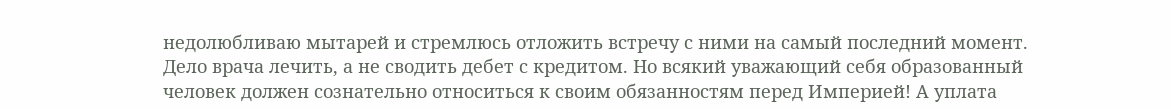недолюбливаю мытарей и стремлюсь отложить встречу с ними на самый последний момент.
Дело врача лечить, а не сводить дебет с кредитом. Но всякий уважающий себя образованный человек должен сознательно относиться к своим обязанностям перед Империей! А уплата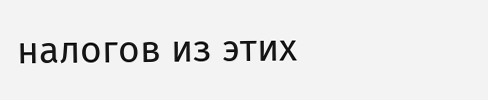налогов из этих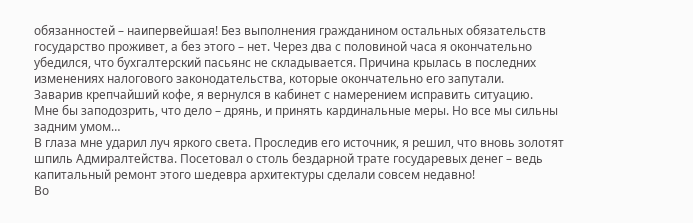обязанностей – наипервейшая! Без выполнения гражданином остальных обязательств государство проживет, а без этого – нет. Через два с половиной часа я окончательно убедился, что бухгалтерский пасьянс не складывается. Причина крылась в последних изменениях налогового законодательства, которые окончательно его запутали.
Заварив крепчайший кофе, я вернулся в кабинет с намерением исправить ситуацию.
Мне бы заподозрить, что дело – дрянь, и принять кардинальные меры. Но все мы сильны задним умом…
В глаза мне ударил луч яркого света. Проследив его источник, я решил, что вновь золотят шпиль Адмиралтейства. Посетовал о столь бездарной трате государевых денег – ведь капитальный ремонт этого шедевра архитектуры сделали совсем недавно!
Во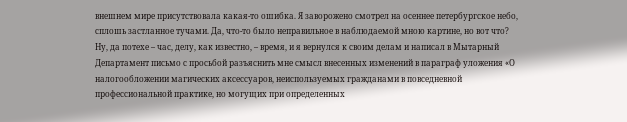внешнем мире присутствовала какая-то ошибка. Я заворожено смотрел на осеннее петербургское небо, сплошь застланное тучами. Да, что-то было неправильное в наблюдаемой мною картине, но вот что?
Ну, да потехе – час, делу, как известно, – время, и я вернулся к своим делам и написал в Мытарный Департамент письмо с просьбой разъяснить мне смысл внесенных изменений в параграф уложения «О налогообложении магических аксессуаров, неиспользуемых гражданами в повседневной профессиональной практике, но могущих при определенных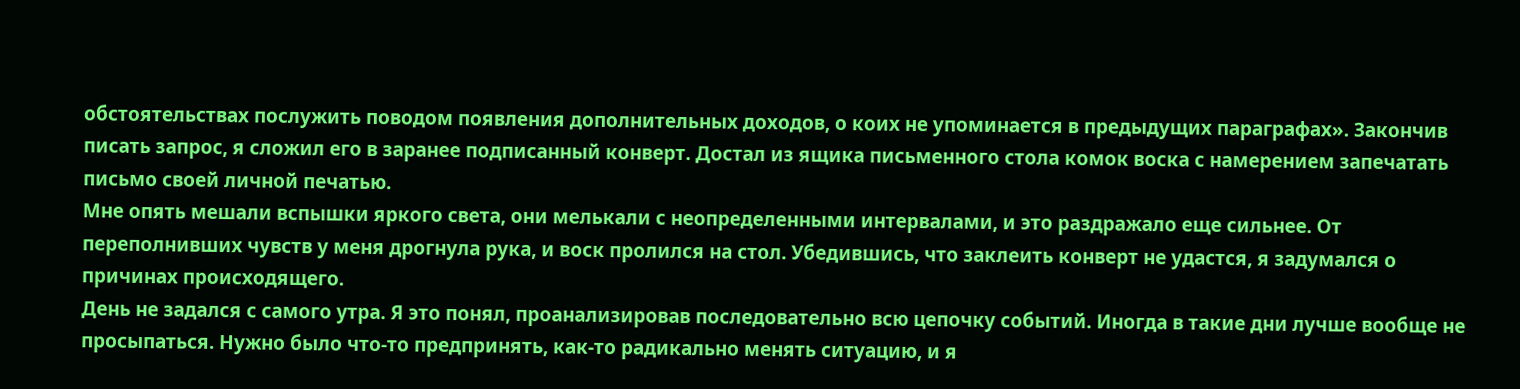обстоятельствах послужить поводом появления дополнительных доходов, о коих не упоминается в предыдущих параграфах». Закончив писать запрос, я сложил его в заранее подписанный конверт. Достал из ящика письменного стола комок воска с намерением запечатать письмо своей личной печатью.
Мне опять мешали вспышки яркого света, они мелькали с неопределенными интервалами, и это раздражало еще сильнее. От переполнивших чувств у меня дрогнула рука, и воск пролился на стол. Убедившись, что заклеить конверт не удастся, я задумался о причинах происходящего.
День не задался с самого утра. Я это понял, проанализировав последовательно всю цепочку событий. Иногда в такие дни лучше вообще не просыпаться. Нужно было что-то предпринять, как-то радикально менять ситуацию, и я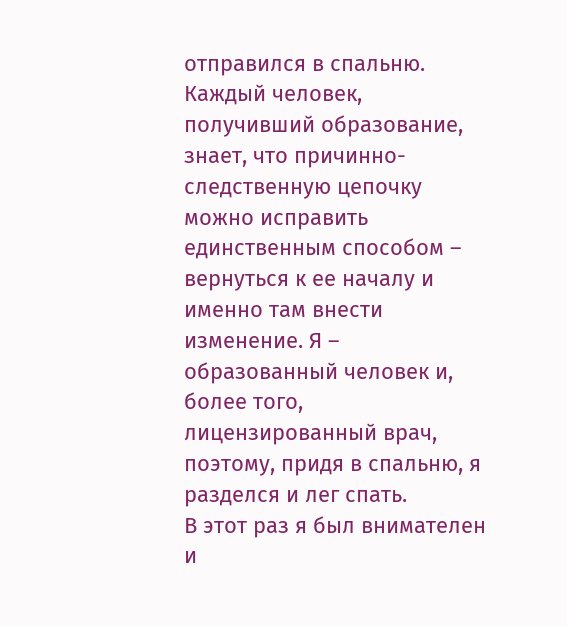отправился в спальню. Каждый человек, получивший образование, знает, что причинно-следственную цепочку можно исправить единственным способом – вернуться к ее началу и именно там внести изменение. Я – образованный человек и, более того, лицензированный врач, поэтому, придя в спальню, я разделся и лег спать.
В этот раз я был внимателен и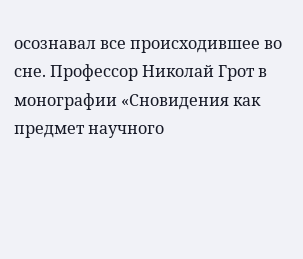осознавал все происходившее во сне. Профессор Николай Грот в монографии «Сновидения как предмет научного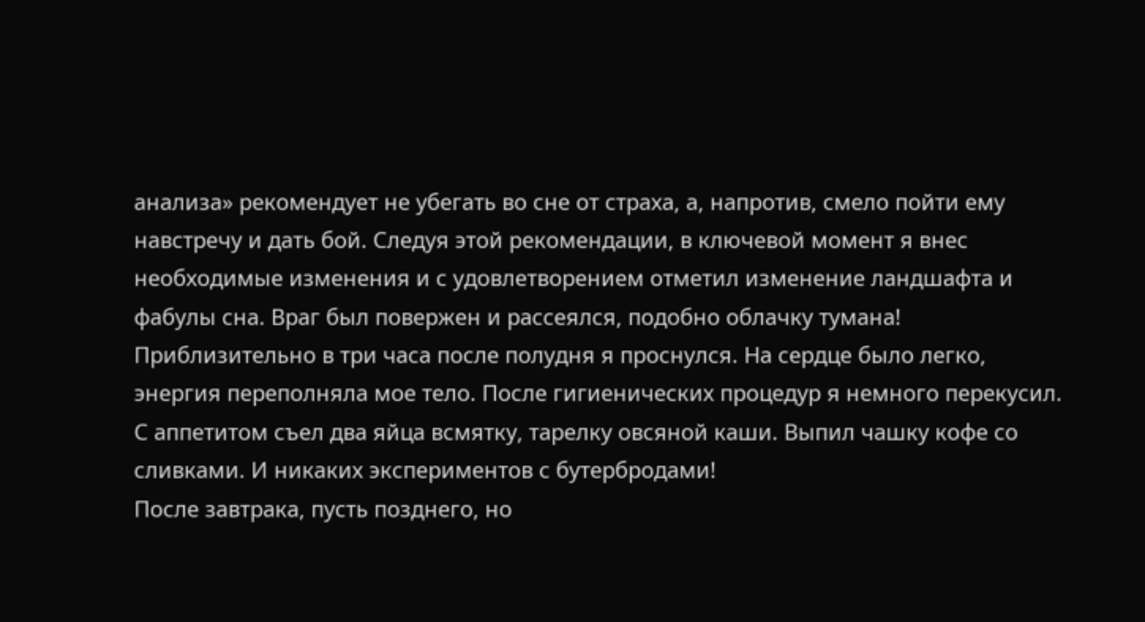анализа» рекомендует не убегать во сне от страха, а, напротив, смело пойти ему навстречу и дать бой. Следуя этой рекомендации, в ключевой момент я внес необходимые изменения и с удовлетворением отметил изменение ландшафта и фабулы сна. Враг был повержен и рассеялся, подобно облачку тумана!
Приблизительно в три часа после полудня я проснулся. На сердце было легко, энергия переполняла мое тело. После гигиенических процедур я немного перекусил. С аппетитом съел два яйца всмятку, тарелку овсяной каши. Выпил чашку кофе со сливками. И никаких экспериментов с бутербродами!
После завтрака, пусть позднего, но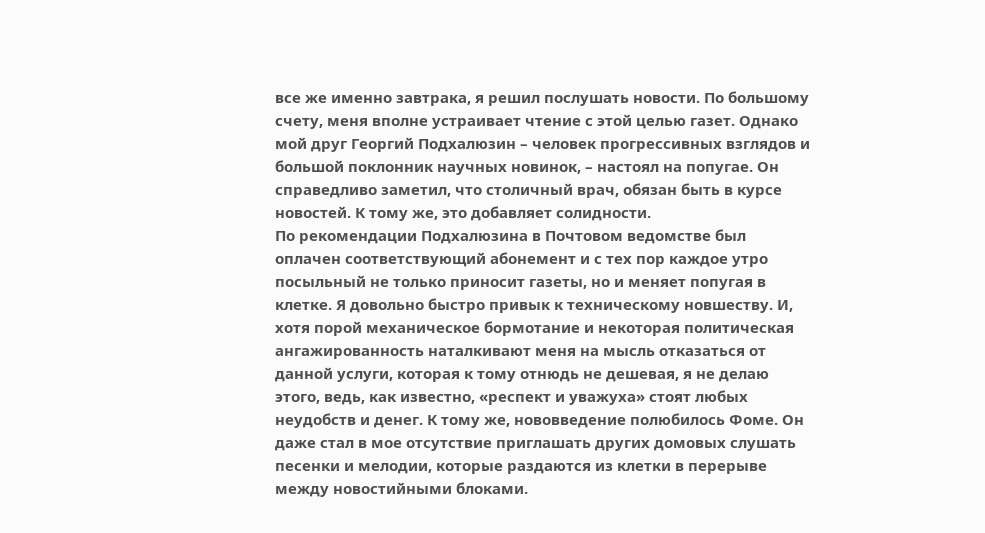все же именно завтрака, я решил послушать новости. По большому счету, меня вполне устраивает чтение с этой целью газет. Однако мой друг Георгий Подхалюзин – человек прогрессивных взглядов и большой поклонник научных новинок, – настоял на попугае. Он справедливо заметил, что столичный врач, обязан быть в курсе новостей. К тому же, это добавляет солидности.
По рекомендации Подхалюзина в Почтовом ведомстве был оплачен соответствующий абонемент и с тех пор каждое утро посыльный не только приносит газеты, но и меняет попугая в клетке. Я довольно быстро привык к техническому новшеству. И, хотя порой механическое бормотание и некоторая политическая ангажированность наталкивают меня на мысль отказаться от данной услуги, которая к тому отнюдь не дешевая, я не делаю этого, ведь, как известно, «респект и уважуха» стоят любых неудобств и денег. К тому же, нововведение полюбилось Фоме. Он даже стал в мое отсутствие приглашать других домовых слушать песенки и мелодии, которые раздаются из клетки в перерыве между новостийными блоками.